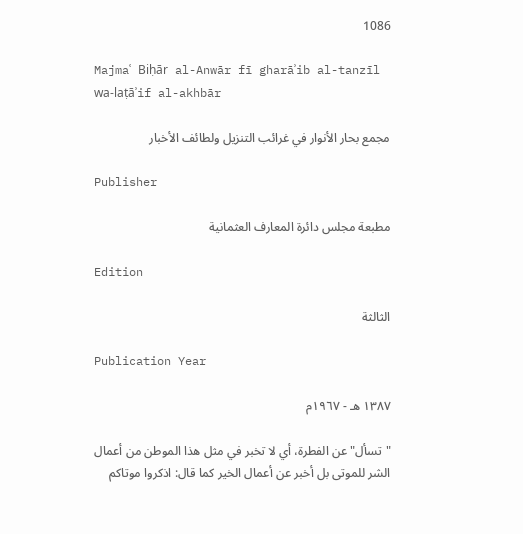1086

Majmaʿ Biḥār al-Anwār fī gharāʾib al-tanzīl wa-laṭāʾif al-akhbār

مجمع بحار الأنوار في غرائب التنزيل ولطائف الأخبار

Publisher

مطبعة مجلس دائرة المعارف العثمانية

Edition

الثالثة

Publication Year

١٣٨٧ هـ - ١٩٦٧م

"تسأل" عن الفطرة، أي لا تخبر في مثل هذا الموطن من أعمال الشر للموتى بل أخبر عن أعمال الخير كما قال: اذكروا موتاكم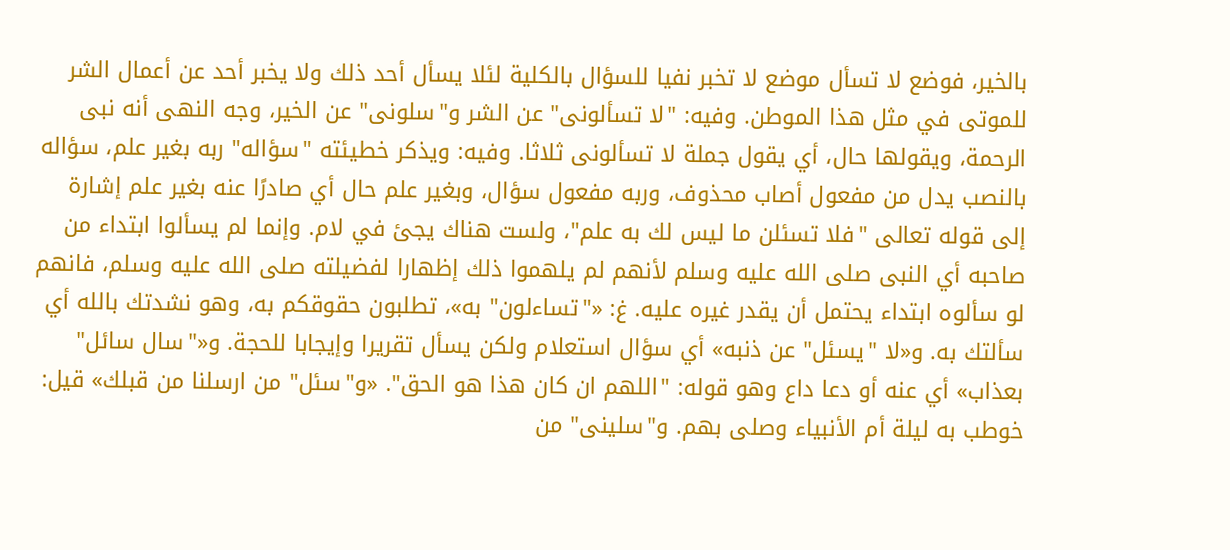بالخير، فوضع لا تسأل موضع لا تخبر نفيا للسؤال بالكلية لئلا يسأل أحد ذلك ولا يخبر أحد عن أعمال الشر للموتى في مثل هذا الموطن. وفيه: "لا تسألونى" عن الشر و"سلونى" عن الخير، وجه النهى أنه نبى الرحمة، ويقولها حال، أي يقول جملة لا تسألونى ثلاثا. وفيه: ويذكر خطيئته "سؤاله" ربه بغير علم، سؤاله بالنصب يدل من مفعول أصاب محذوف، وربه مفعول سؤال، وبغير علم حال أي صادرًا عنه بغير علم إشارة إلى قوله تعالى "فلا تسئلن ما ليس لك به علم"، ولست هناك يجئ في لام. وإنما لم يسألوا ابتداء من صاحبه أي النبى صلى الله عليه وسلم لأنهم لم يلهموا ذلك إظهارا لفضيلته صلى الله عليه وسلم، فانهم لو سألوه ابتداء يحتمل أن يقدر غيره عليه. غ: «"تساءلون" به»، تطلبون حقوقكم به، وهو نشدتك بالله أي سألتك به. و«لا "يسئل" عن ذنبه» أي سؤال استعلام ولكن يسأل تقريرا وإيجابا للحجة. و«"سال سائل" بعذاب» أي عنه أو دعا داع وهو قوله: "اللهم ان كان هذا هو الحق". «و"سئل" من ارسلنا من قبلك» قيل: خوطب به ليلة أم الأنبياء وصلى بهم. و"سلينى" من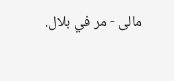مالى - مر في بلال.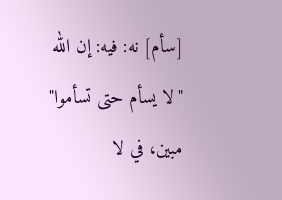[سأم] نه: فيه: إن الله "لا يسأم حتى تسأموا" مبين، في لا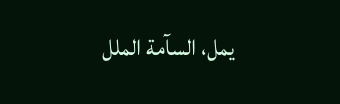يمل، السآمة الملل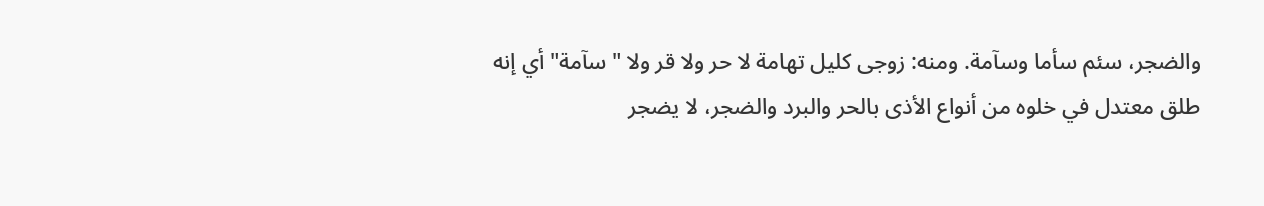والضجر، سئم سأما وسآمة. ومنه: زوجى كليل تهامة لا حر ولا قر ولا "سآمة" أي إنه طلق معتدل في خلوه من أنواع الأذى بالحر والبرد والضجر، لا يضجر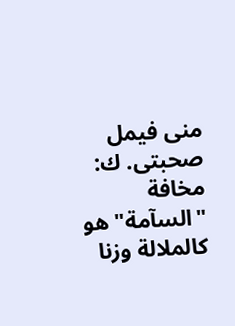منى فيمل صحبتى. ك: مخافة "السآمة" هو كالملالة وزنا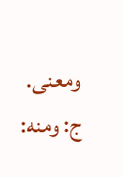ومعنى. ج: ومنه: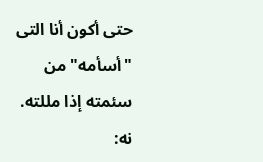حتى أكون أنا التى "أسأمه" من سئمته إذا مللته. نه: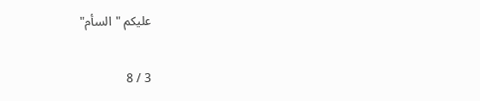عليكم "السأم"

3 / 8